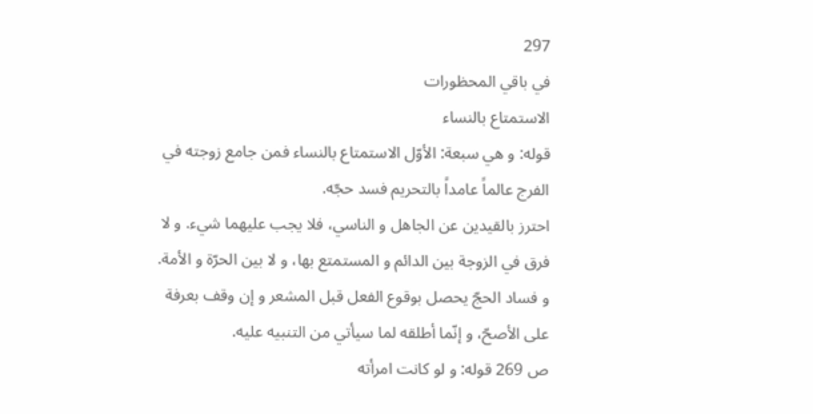297
في باقي المحظورات
الاستمتاع بالنساء
قوله: و هي سبعة: الأوّل الاستمتاع بالنساء فمن جامع زوجته في الفرج عالماً عامداً بالتحريم فسد حجّه.
احترز بالقيدين عن الجاهل و الناسي، فلا يجب عليهما شيء. و لا فرق في الزوجة بين الدائم و المستمتع بها، و لا بين الحرّة و الأمة. و فساد الحجّ يحصل بوقوع الفعل قبل المشعر و إن وقف بعرفة على الأصحّ، و إنّما أطلقه لما سيأتي من التنبيه عليه.
ص 269 قوله: و لو كانت امرأته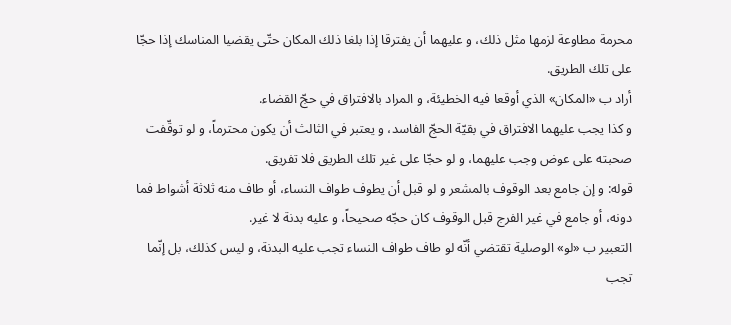محرمة مطاوعة لزمها مثل ذلك، و عليهما أن يفترقا إذا بلغا ذلك المكان حتّى يقضيا المناسك إذا حجّا على تلك الطريق.
أراد ب «المكان» الذي أوقعا فيه الخطيئة، و المراد بالافتراق في حجّ القضاء.
و كذا يجب عليهما الافتراق في بقيّة الحجّ الفاسد، و يعتبر في الثالث أن يكون محترماً، و لو توقّفت صحبته على عوض وجب عليهما، و لو حجّا على غير تلك الطريق فلا تفريق.
قوله: و إن جامع بعد الوقوف بالمشعر و لو قبل أن يطوف طواف النساء، أو طاف منه ثلاثة أشواط فما دونه، أو جامع في غير الفرج قبل الوقوف كان حجّه صحيحاً، و عليه بدنة لا غير.
التعبير ب «لو» الوصلية تقتضي أنّه لو طاف طواف النساء تجب عليه البدنة، و ليس كذلك، بل إنّما تجب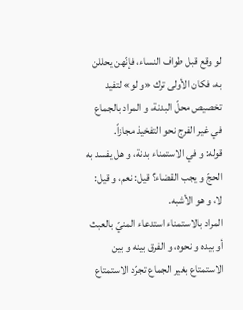لو وقع قبل طواف النساء، فإنّهن يحللن به، فكان الأولى ترك «و لو» لتفيد تخصيص محلّ البدنة، و المراد بالجماع في غير الفرج نحو التفخيذ مجازاً.
قوله: و في الاستمناء بدنة، و هل يفسد به الحجّ و يجب القضاء؟ قيل: نعم، و قيل: لا، و هو الأشبه.
المراد بالاستمناء استدعاء المنيّ بالعبث أو بيده و نحوه، و الفرق بينه و بين الاستمتاع بغير الجماع تجرّد الاستمتاع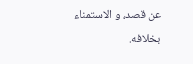عن قصد، و الاستمناء بخلافه.